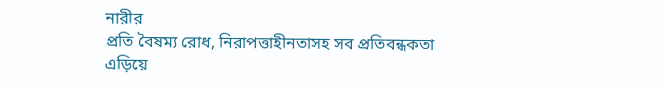নারীর
প্রতি বৈষম্য রোধ, নিরাপত্তাহীনতাসহ সব প্রতিবন্ধকতা এড়িয়ে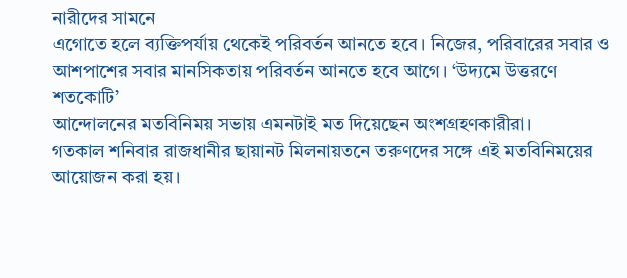নারীদের সামনে
এগোতে হলে ব্যক্তিপর্যায় থেকেই পরিবর্তন আনতে হবে। নিজের, পরিবারের সবার ও
আশপাশের সবার মানসিকতায় পরিবর্তন আনতে হবে আগে। ‘উদ্যমে উত্তরণে শতকোটি’
আন্দোলনের মতবিনিময় সভায় এমনটাই মত দিয়েছেন অংশগ্রহণকারীরা।
গতকাল শনিবার রাজধানীর ছায়ানট মিলনায়তনে তরুণদের সঙ্গে এই মতবিনিময়ের আয়োজন করা হয়।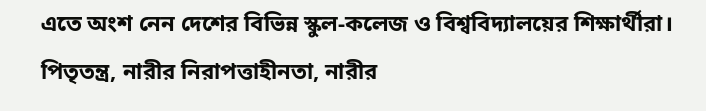এতে অংশ নেন দেশের বিভিন্ন স্কুল-কলেজ ও বিশ্ববিদ্যালয়ের শিক্ষার্থীরা। পিতৃতন্ত্র, নারীর নিরাপত্তাহীনতা, নারীর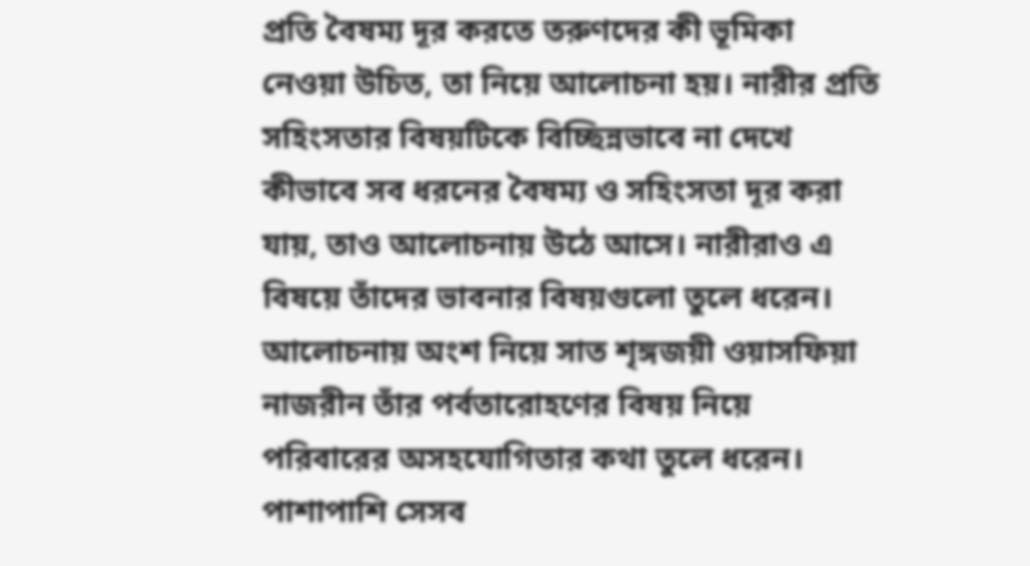প্রতি বৈষম্য দূর করতে তরুণদের কী ভূমিকা নেওয়া উচিত, তা নিয়ে আলোচনা হয়। নারীর প্রতি সহিংসতার বিষয়টিকে বিচ্ছিন্নভাবে না দেখে কীভাবে সব ধরনের বৈষম্য ও সহিংসতা দূর করা যায়, তাও আলোচনায় উঠে আসে। নারীরাও এ বিষয়ে তাঁদের ভাবনার বিষয়গুলো তুলে ধরেন।
আলোচনায় অংশ নিয়ে সাত শৃঙ্গজয়ী ওয়াসফিয়া নাজরীন তাঁর পর্বতারোহণের বিষয় নিয়ে পরিবারের অসহযোগিতার কথা তুলে ধরেন। পাশাপাশি সেসব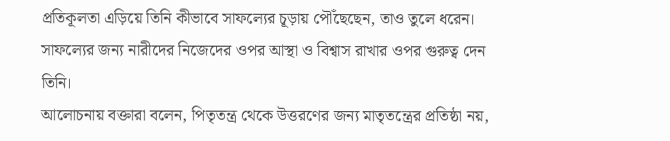প্রতিকূলতা এড়িয়ে তিনি কীভাবে সাফল্যের চূড়ায় পৌঁছেছেন, তাও তুলে ধরেন। সাফল্যের জন্য নারীদের নিজেদের ওপর আস্থা ও বিশ্বাস রাখার ওপর গুরুত্ব দেন তিনি।
আলোচনায় বক্তারা বলেন, পিতৃতন্ত্র থেকে উত্তরণের জন্য মাতৃতন্ত্রের প্রতিষ্ঠা নয়,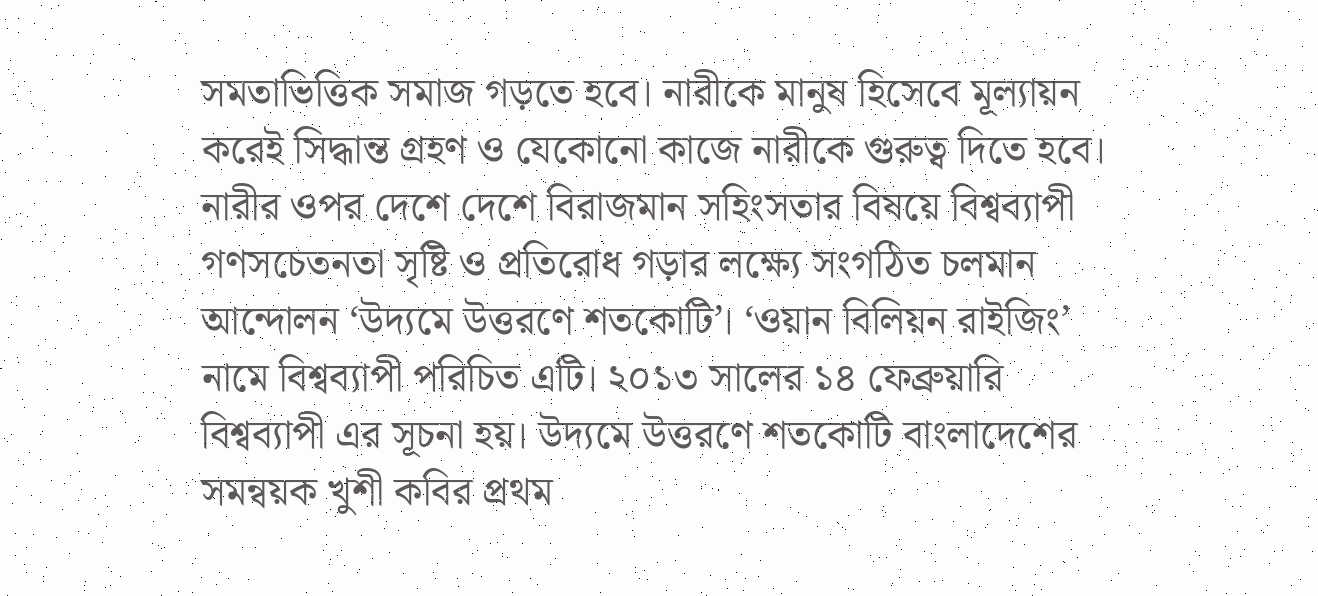সমতাভিত্তিক সমাজ গড়তে হবে। নারীকে মানুষ হিসেবে মূল্যায়ন করেই সিদ্ধান্ত গ্রহণ ও যেকোনো কাজে নারীকে গুরুত্ব দিতে হবে।
নারীর ওপর দেশে দেশে বিরাজমান সহিংসতার বিষয়ে বিশ্বব্যাপী গণসচেতনতা সৃষ্টি ও প্রতিরোধ গড়ার লক্ষ্যে সংগঠিত চলমান আন্দোলন ‘উদ্যমে উত্তরণে শতকোটি’। ‘ওয়ান বিলিয়ন রাইজিং’ নামে বিশ্বব্যাপী পরিচিত এটি। ২০১৩ সালের ১৪ ফেব্রুয়ারি বিশ্বব্যাপী এর সূচনা হয়। উদ্যমে উত্তরণে শতকোটি বাংলাদেশের সমন্বয়ক খুশী কবির প্রথম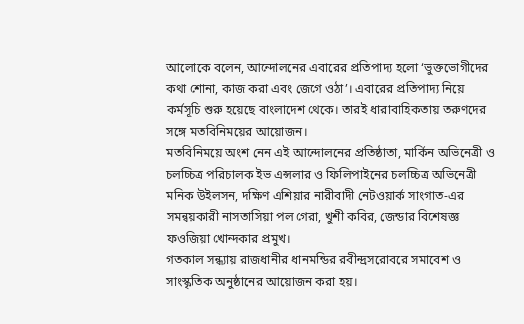আলোকে বলেন, আন্দোলনের এবারের প্রতিপাদ্য হলো ‘ভুক্তভোগীদের কথা শোনা, কাজ করা এবং জেগে ওঠা’। এবারের প্রতিপাদ্য নিয়ে কর্মসূচি শুরু হয়েছে বাংলাদেশ থেকে। তারই ধারাবাহিকতায় তরুণদের সঙ্গে মতবিনিময়ের আয়োজন।
মতবিনিময়ে অংশ নেন এই আন্দোলনের প্রতিষ্ঠাতা, মার্কিন অভিনেত্রী ও চলচ্চিত্র পরিচালক ইভ এন্সলার ও ফিলিপাইনের চলচ্চিত্র অভিনেত্রী মনিক উইলসন, দক্ষিণ এশিয়ার নারীবাদী নেটওয়ার্ক সাংগাত-এর সমন্বয়কারী নাসতাসিয়া পল গেরা, খুশী কবির, জেন্ডার বিশেষজ্ঞ ফওজিয়া খোন্দকার প্রমুখ।
গতকাল সন্ধ্যায় রাজধানীর ধানমন্ডির রবীন্দ্রসরোবরে সমাবেশ ও সাংস্কৃতিক অনুষ্ঠানের আয়োজন করা হয়।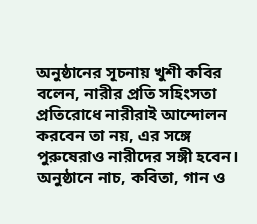অনুষ্ঠানের সূচনায় খুশী কবির বলেন, নারীর প্রতি সহিংসতা প্রতিরোধে নারীরাই আন্দোলন করবেন তা নয়, এর সঙ্গে পুরুষেরাও নারীদের সঙ্গী হবেন। অনুষ্ঠানে নাচ, কবিতা, গান ও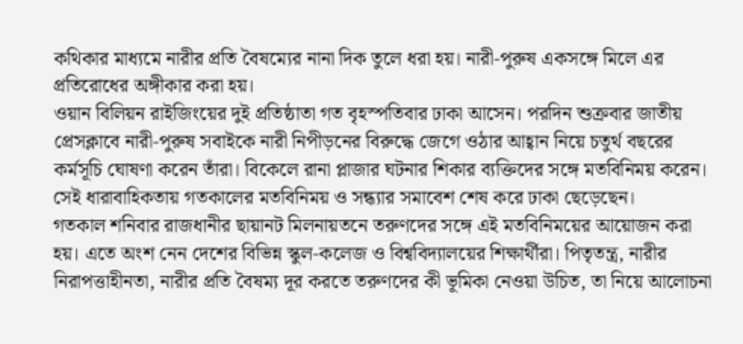কথিকার মাধ্যমে নারীর প্রতি বৈষম্যের নানা দিক তুলে ধরা হয়। নারী-পুরুষ একসঙ্গে মিলে এর প্রতিরোধের অঙ্গীকার করা হয়।
ওয়ান বিলিয়ন রাইজিংয়ের দুই প্রতিষ্ঠাতা গত বৃহস্পতিবার ঢাকা আসেন। পরদিন শুক্রবার জাতীয় প্রেসক্লাবে নারী-পুরুষ সবাইকে নারী নিপীড়নের বিরুদ্ধে জেগে ওঠার আহ্বান নিয়ে চতুর্থ বছরের কর্মসূচি ঘোষণা করেন তাঁরা। বিকেলে রানা প্লাজার ঘটনার শিকার ব্যক্তিদের সঙ্গে মতবিনিময় করেন। সেই ধারাবাহিকতায় গতকালের মতবিনিময় ও সন্ধ্যার সমাবেশ শেষ করে ঢাকা ছেড়েছেন।
গতকাল শনিবার রাজধানীর ছায়ানট মিলনায়তনে তরুণদের সঙ্গে এই মতবিনিময়ের আয়োজন করা হয়। এতে অংশ নেন দেশের বিভিন্ন স্কুল-কলেজ ও বিশ্ববিদ্যালয়ের শিক্ষার্থীরা। পিতৃতন্ত্র, নারীর নিরাপত্তাহীনতা, নারীর প্রতি বৈষম্য দূর করতে তরুণদের কী ভূমিকা নেওয়া উচিত, তা নিয়ে আলোচনা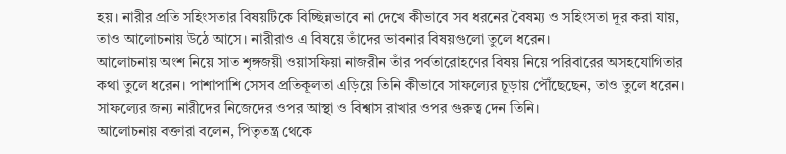হয়। নারীর প্রতি সহিংসতার বিষয়টিকে বিচ্ছিন্নভাবে না দেখে কীভাবে সব ধরনের বৈষম্য ও সহিংসতা দূর করা যায়, তাও আলোচনায় উঠে আসে। নারীরাও এ বিষয়ে তাঁদের ভাবনার বিষয়গুলো তুলে ধরেন।
আলোচনায় অংশ নিয়ে সাত শৃঙ্গজয়ী ওয়াসফিয়া নাজরীন তাঁর পর্বতারোহণের বিষয় নিয়ে পরিবারের অসহযোগিতার কথা তুলে ধরেন। পাশাপাশি সেসব প্রতিকূলতা এড়িয়ে তিনি কীভাবে সাফল্যের চূড়ায় পৌঁছেছেন, তাও তুলে ধরেন। সাফল্যের জন্য নারীদের নিজেদের ওপর আস্থা ও বিশ্বাস রাখার ওপর গুরুত্ব দেন তিনি।
আলোচনায় বক্তারা বলেন, পিতৃতন্ত্র থেকে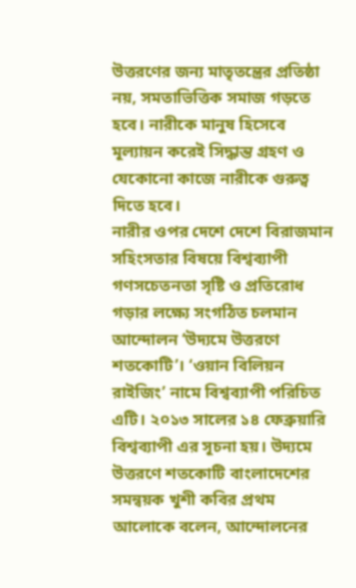উত্তরণের জন্য মাতৃতন্ত্রের প্রতিষ্ঠা নয়, সমতাভিত্তিক সমাজ গড়তে হবে। নারীকে মানুষ হিসেবে মূল্যায়ন করেই সিদ্ধান্ত গ্রহণ ও যেকোনো কাজে নারীকে গুরুত্ব দিতে হবে।
নারীর ওপর দেশে দেশে বিরাজমান সহিংসতার বিষয়ে বিশ্বব্যাপী গণসচেতনতা সৃষ্টি ও প্রতিরোধ গড়ার লক্ষ্যে সংগঠিত চলমান আন্দোলন ‘উদ্যমে উত্তরণে শতকোটি’। ‘ওয়ান বিলিয়ন রাইজিং’ নামে বিশ্বব্যাপী পরিচিত এটি। ২০১৩ সালের ১৪ ফেব্রুয়ারি বিশ্বব্যাপী এর সূচনা হয়। উদ্যমে উত্তরণে শতকোটি বাংলাদেশের সমন্বয়ক খুশী কবির প্রথম আলোকে বলেন, আন্দোলনের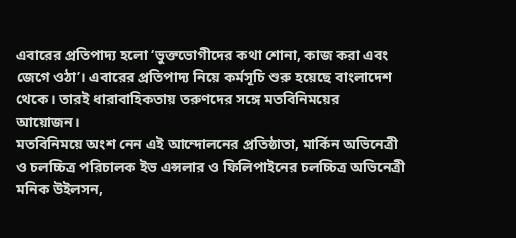এবারের প্রতিপাদ্য হলো ‘ভুক্তভোগীদের কথা শোনা, কাজ করা এবং জেগে ওঠা’। এবারের প্রতিপাদ্য নিয়ে কর্মসূচি শুরু হয়েছে বাংলাদেশ থেকে। তারই ধারাবাহিকতায় তরুণদের সঙ্গে মতবিনিময়ের আয়োজন।
মতবিনিময়ে অংশ নেন এই আন্দোলনের প্রতিষ্ঠাতা, মার্কিন অভিনেত্রী ও চলচ্চিত্র পরিচালক ইভ এন্সলার ও ফিলিপাইনের চলচ্চিত্র অভিনেত্রী মনিক উইলসন,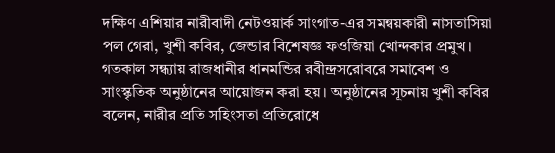দক্ষিণ এশিয়ার নারীবাদী নেটওয়ার্ক সাংগাত-এর সমন্বয়কারী নাসতাসিয়া পল গেরা, খুশী কবির, জেন্ডার বিশেষজ্ঞ ফওজিয়া খোন্দকার প্রমুখ।
গতকাল সন্ধ্যায় রাজধানীর ধানমন্ডির রবীন্দ্রসরোবরে সমাবেশ ও সাংস্কৃতিক অনুষ্ঠানের আয়োজন করা হয়। অনুষ্ঠানের সূচনায় খুশী কবির বলেন, নারীর প্রতি সহিংসতা প্রতিরোধে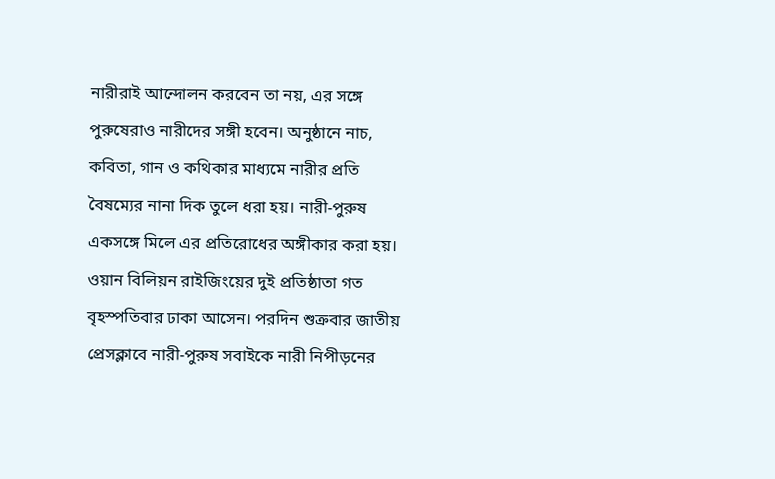নারীরাই আন্দোলন করবেন তা নয়, এর সঙ্গে পুরুষেরাও নারীদের সঙ্গী হবেন। অনুষ্ঠানে নাচ, কবিতা, গান ও কথিকার মাধ্যমে নারীর প্রতি বৈষম্যের নানা দিক তুলে ধরা হয়। নারী-পুরুষ একসঙ্গে মিলে এর প্রতিরোধের অঙ্গীকার করা হয়।
ওয়ান বিলিয়ন রাইজিংয়ের দুই প্রতিষ্ঠাতা গত বৃহস্পতিবার ঢাকা আসেন। পরদিন শুক্রবার জাতীয় প্রেসক্লাবে নারী-পুরুষ সবাইকে নারী নিপীড়নের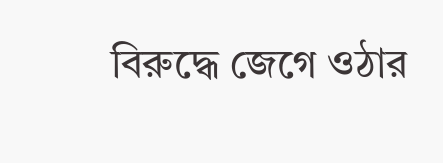বিরুদ্ধে জেগে ওঠার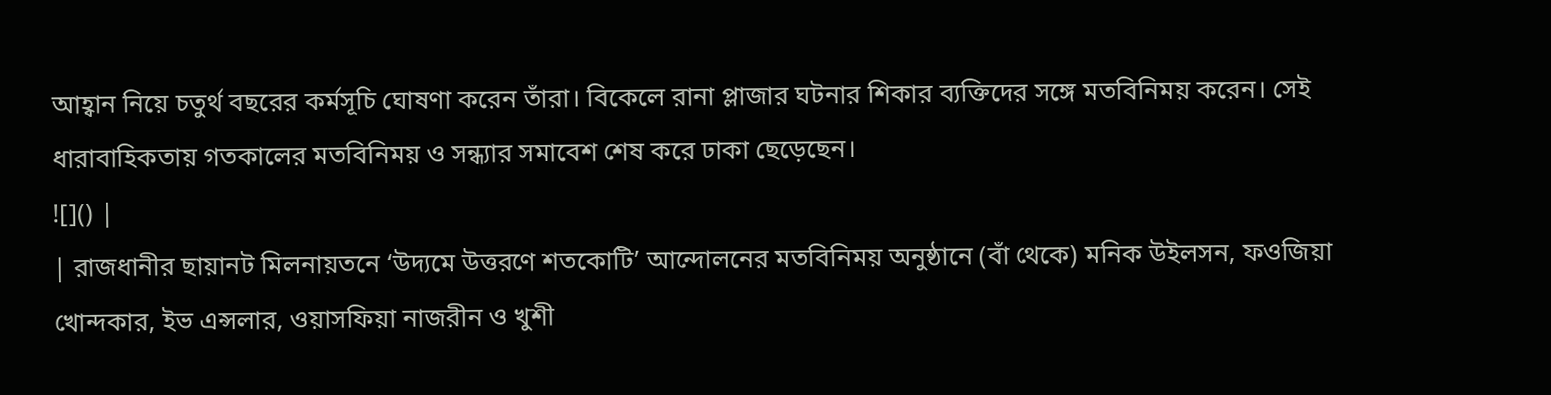আহ্বান নিয়ে চতুর্থ বছরের কর্মসূচি ঘোষণা করেন তাঁরা। বিকেলে রানা প্লাজার ঘটনার শিকার ব্যক্তিদের সঙ্গে মতবিনিময় করেন। সেই ধারাবাহিকতায় গতকালের মতবিনিময় ও সন্ধ্যার সমাবেশ শেষ করে ঢাকা ছেড়েছেন।
![]() |
| রাজধানীর ছায়ানট মিলনায়তনে ‘উদ্যমে উত্তরণে শতকোটি’ আন্দোলনের মতবিনিময় অনুষ্ঠানে (বাঁ থেকে) মনিক উইলসন, ফওজিয়া খোন্দকার, ইভ এন্সলার, ওয়াসফিয়া নাজরীন ও খুশী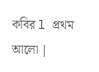কবির l প্রথম আলো |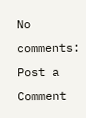No comments:
Post a Comment